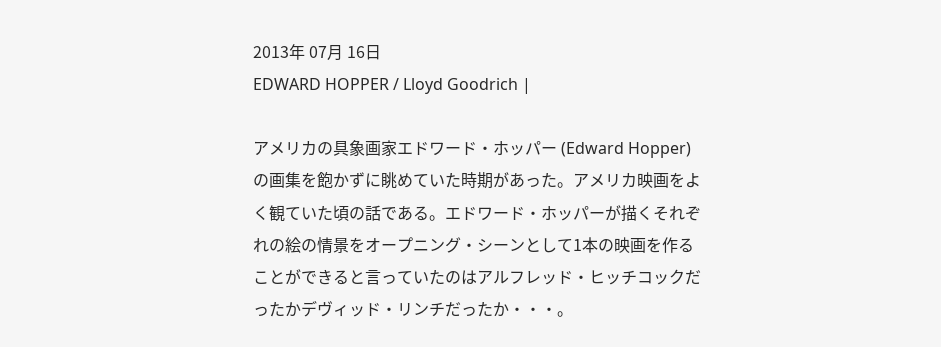2013年 07月 16日
EDWARD HOPPER / Lloyd Goodrich |

アメリカの具象画家エドワード・ホッパー (Edward Hopper) の画集を飽かずに眺めていた時期があった。アメリカ映画をよく観ていた頃の話である。エドワード・ホッパーが描くそれぞれの絵の情景をオープニング・シーンとして1本の映画を作ることができると言っていたのはアルフレッド・ヒッチコックだったかデヴィッド・リンチだったか・・・。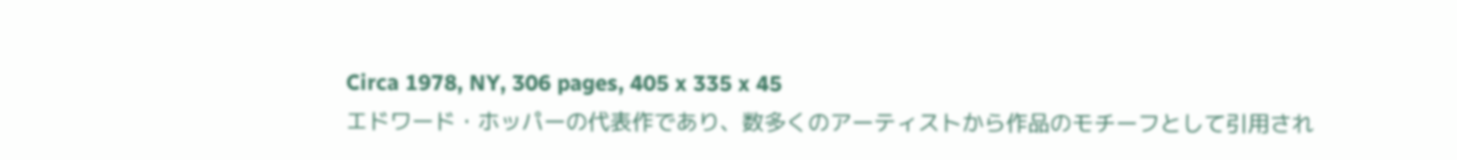Circa 1978, NY, 306 pages, 405 x 335 x 45
エドワード・ホッパーの代表作であり、数多くのアーティストから作品のモチーフとして引用され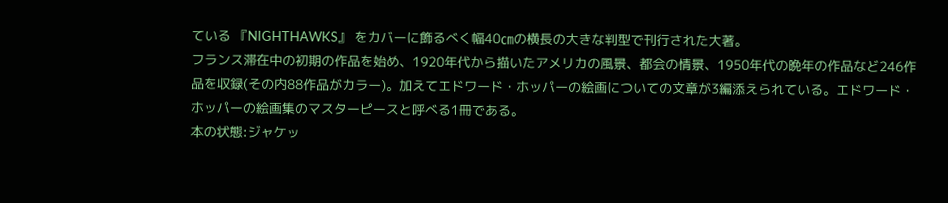ている 『NIGHTHAWKS』 をカバーに飾るべく幅40㎝の横長の大きな判型で刊行された大著。
フランス滞在中の初期の作品を始め、1920年代から描いたアメリカの風景、都会の情景、1950年代の晩年の作品など246作品を収録(その内88作品がカラー)。加えてエドワード・ホッパーの絵画についての文章が3編添えられている。エドワード・ホッパーの絵画集のマスターピースと呼べる1冊である。
本の状態:ジャケッ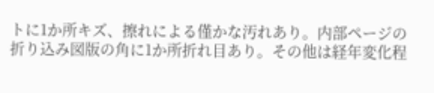トに1か所キズ、擦れによる僅かな汚れあり。内部ページの折り込み図版の角に1か所折れ目あり。その他は経年変化程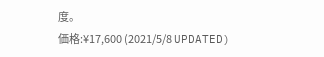度。
価格:¥17,600 (2021/5/8 UPDATED)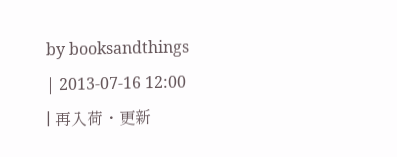by booksandthings
| 2013-07-16 12:00
| 再入荷・更新